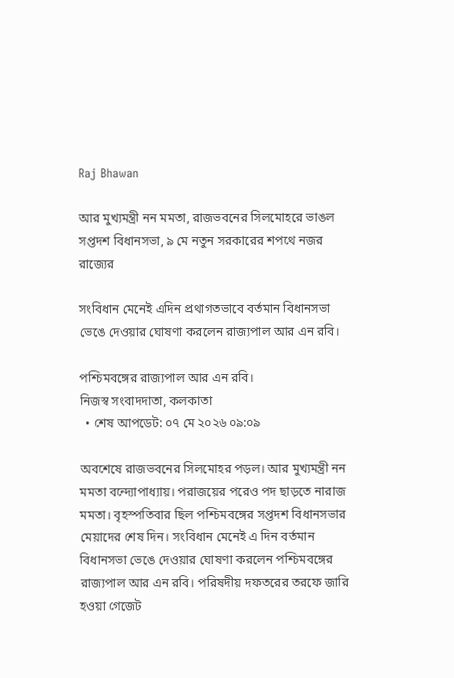Raj Bhawan

আর মুখ‍্যমন্ত্রী নন মমতা, রাজভবনের সিলমোহরে ভাঙল সপ্তদশ বিধানসভা, ৯ মে নতুন সরকারের শপথে নজর রাজ্যের

সংবিধান মেনেই এদিন প্রথাগতভাবে বর্তমান বিধানসভা ভেঙে দেওয়ার ঘোষণা করলেন রাজ্যপাল আর এন রবি।

পশ্চিমবঙ্গের রাজ্যপাল আর এন রবি।
নিজস্ব সংবাদদাতা, কলকাতা
  • শেষ আপডেট: ০৭ মে ২০২৬ ০৯:০৯

অবশেষে রাজভবনের সিলমোহর পড়ল। আর মুখ্যমন্ত্রী নন মমতা বন্দ্যোপাধ্যায়। পরাজয়ের পরেও পদ ছাড়তে নারাজ মমতা। বৃহস্পতিবার ছিল পশ্চিমবঙ্গের সপ্তদশ বিধানসভার মেয়াদের শেষ দিন। সংবিধান মেনেই এ দিন বর্তমান বিধানসভা ভেঙে দেওয়ার ঘোষণা করলেন পশ্চিমবঙ্গের রাজ্যপাল আর এন রবি। পরিষদীয় দফতরের তরফে জারি হওয়া গেজেট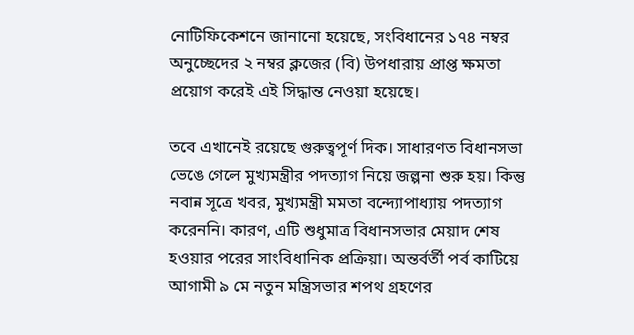নোটিফিকেশনে জানানো হয়েছে, সংবিধানের ১৭৪ নম্বর অনুচ্ছেদের ২ নম্বর ক্লজের (বি) উপধারায় প্রাপ্ত ক্ষমতা প্রয়োগ করেই এই সিদ্ধান্ত নেওয়া হয়েছে।

তবে এখানেই রয়েছে গুরুত্বপূর্ণ দিক। সাধারণত বিধানসভা ভেঙে গেলে মুখ্যমন্ত্রীর পদত্যাগ নিয়ে জল্পনা শুরু হয়। কিন্তু নবান্ন সূত্রে খবর, মুখ্যমন্ত্রী মমতা বন্দ্যোপাধ্যায় পদত্যাগ করেননি। কারণ, এটি শুধুমাত্র বিধানসভার মেয়াদ শেষ হওয়ার পরের সাংবিধানিক প্রক্রিয়া। অন্তর্বর্তী পর্ব কাটিয়ে আগামী ৯ মে নতুন মন্ত্রিসভার শপথ গ্রহণের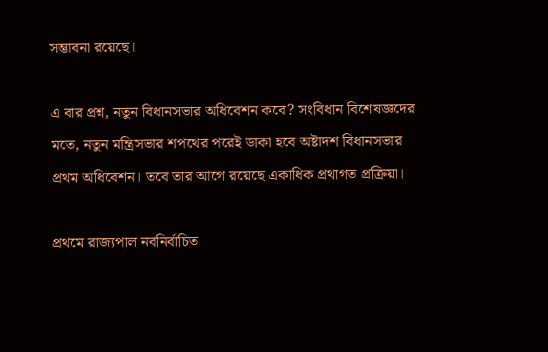সম্ভাবনা রয়েছে।

এ বার প্রশ্ন, নতুন বিধানসভার অধিবেশন কবে? সংবিধান বিশেষজ্ঞদের মতে, নতুন মন্ত্রিসভার শপথের পরেই ডাকা হবে অষ্টাদশ বিধানসভার প্রথম অধিবেশন। তবে তার আগে রয়েছে একাধিক প্রথাগত প্রক্রিয়া।

প্রথমে রাজ্যপাল নবনির্বাচিত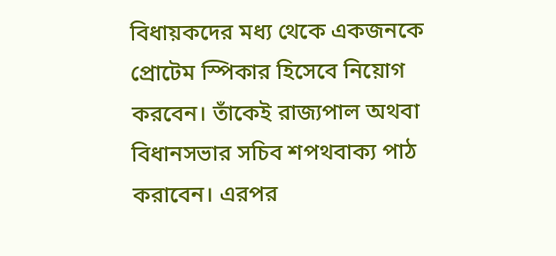বিধায়কদের মধ্য থেকে একজনকে প্রোটেম স্পিকার হিসেবে নিয়োগ করবেন। তাঁকেই রাজ্যপাল অথবা বিধানসভার সচিব শপথবাক্য পাঠ করাবেন। এরপর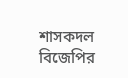শাসকদল বিজেপির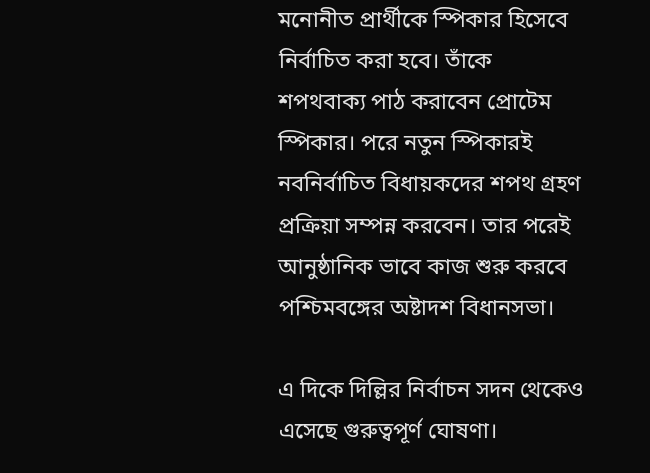মনোনীত প্রার্থীকে স্পিকার হিসেবে নির্বাচিত করা হবে। তাঁকে শপথবাক্য পাঠ করাবেন প্রোটেম স্পিকার। পরে নতুন স্পিকারই নবনির্বাচিত বিধায়কদের শপথ গ্রহণ প্রক্রিয়া সম্পন্ন করবেন। তার পরেই আনুষ্ঠানিক ভাবে কাজ শুরু করবে পশ্চিমবঙ্গের অষ্টাদশ বিধানসভা।

এ দিকে দিল্লির নির্বাচন সদন থেকেও এসেছে গুরুত্বপূর্ণ ঘোষণা।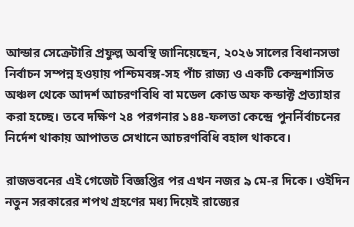আন্ডার সেক্রেটারি প্রফুল্ল অবস্থি জানিয়েছেন, ২০২৬ সালের বিধানসভা নির্বাচন সম্পন্ন হওয়ায় পশ্চিমবঙ্গ-সহ পাঁচ রাজ্য ও একটি কেন্দ্রশাসিত অঞ্চল থেকে আদর্শ আচরণবিধি বা মডেল কোড অফ কন্ডাক্ট প্রত্যাহার করা হচ্ছে। তবে দক্ষিণ ২৪ পরগনার ১৪৪-ফলতা কেন্দ্রে পুনর্নির্বাচনের নির্দেশ থাকায় আপাতত সেখানে আচরণবিধি বহাল থাকবে।

রাজভবনের এই গেজেট বিজ্ঞপ্তির পর এখন নজর ৯ মে-র দিকে। ওইদিন নতুন সরকারের শপথ গ্রহণের মধ্য দিয়েই রাজ্যের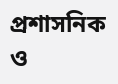প্রশাসনিক ও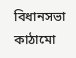বিধানসভা কাঠামো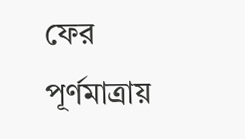ফের পূর্ণমাত্রায়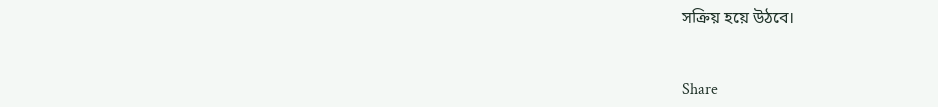সক্রিয় হয়ে উঠবে।


Share